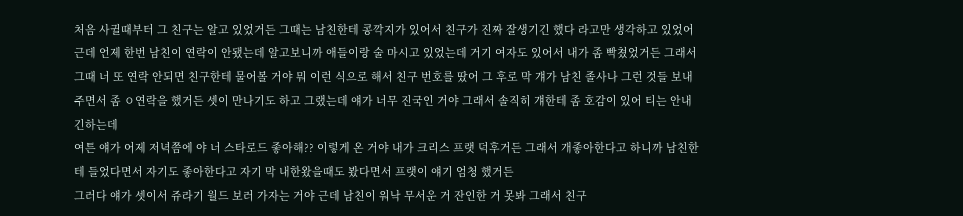처음 사귈때부터 그 친구는 알고 있었거든 그때는 남친한테 콩깍지가 있어서 친구가 진짜 잘생기긴 했다 라고만 생각하고 있었어
근데 언제 한번 남친이 연락이 안됐는데 알고보니까 애들이랑 술 마시고 있었는데 거기 여자도 있어서 내가 좀 빡쳤었거든 그래서 그때 너 또 연락 안되면 친구한테 물어볼 거야 뭐 이런 식으로 해서 친구 번호를 땄어 그 후로 막 걔가 남친 졸사나 그런 것들 보내주면서 좀 ㅇ연락을 했거든 셋이 만나기도 하고 그랬는데 얘가 너무 진국인 거야 그래서 솔직히 걔한테 좀 호감이 있어 티는 안내긴하는데
여튼 얘가 어제 저녁쯤에 야 너 스타로드 좋아해?? 이렇게 온 거야 내가 크리스 프랫 덕후거든 그래서 개좋아한다고 하니까 남친한테 들었다면서 자기도 좋아한다고 자기 막 내한왔을때도 봤다면서 프랫이 얘기 엄청 했거든
그러다 얘가 셋이서 쥬라기 월드 보러 가자는 거야 근데 남친이 워낙 무서운 거 잔인한 거 못봐 그래서 친구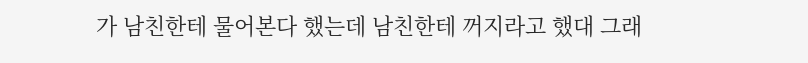가 남친한테 물어본다 했는데 남친한테 꺼지라고 했대 그래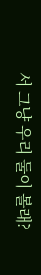서 그냥 우리 둘이 볼래?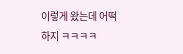이렇게 왔는데 어떡하지 ㅋㅋㅋㅋ